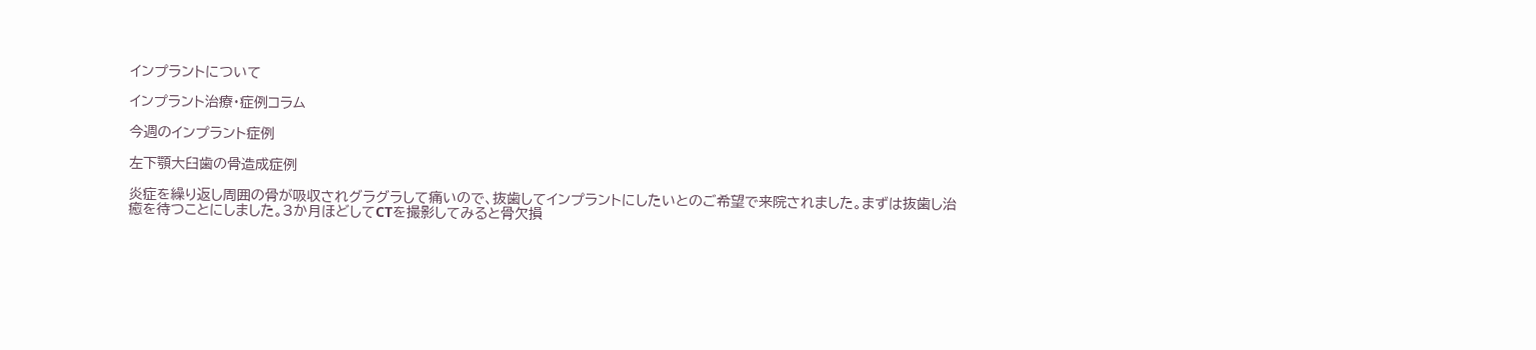インプラントについて

インプラント治療・症例コラム

今週のインプラント症例

左下顎大臼歯の骨造成症例

炎症を繰り返し周囲の骨が吸収されグラグラして痛いので、抜歯してインプラントにしたいとのご希望で来院されました。まずは抜歯し治癒を待つことにしました。3か月ほどしてCTを撮影してみると骨欠損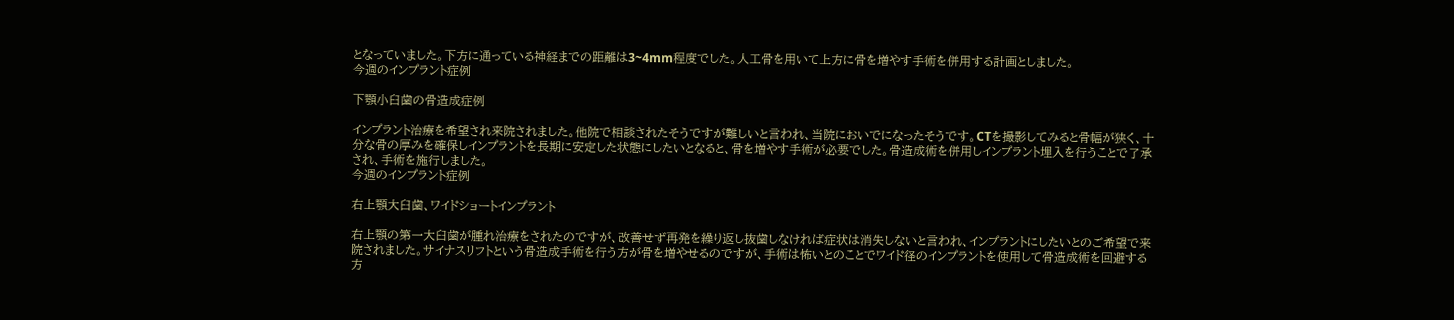となっていました。下方に通っている神経までの距離は3~4mm程度でした。人工骨を用いて上方に骨を増やす手術を併用する計画としました。
今週のインプラント症例

下顎小臼歯の骨造成症例

インプラント治療を希望され来院されました。他院で相談されたそうですが難しいと言われ、当院においでになったそうです。CTを撮影してみると骨幅が狭く、十分な骨の厚みを確保しインプラントを長期に安定した状態にしたいとなると、骨を増やす手術が必要でした。骨造成術を併用しインプラント埋入を行うことで了承され、手術を施行しました。
今週のインプラント症例

右上顎大臼歯、ワイドショートインプラント

右上顎の第一大臼歯が腫れ治療をされたのですが、改善せず再発を繰り返し抜歯しなければ症状は消失しないと言われ、インプラントにしたいとのご希望で来院されました。サイナスリフトという骨造成手術を行う方が骨を増やせるのですが、手術は怖いとのことでワイド径のインプラントを使用して骨造成術を回避する方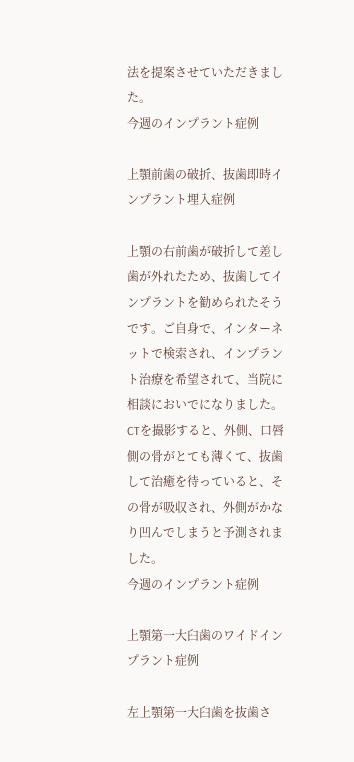法を提案させていただきました。
今週のインプラント症例

上顎前歯の破折、抜歯即時インプラント埋入症例

上顎の右前歯が破折して差し歯が外れたため、抜歯してインプラントを勧められたそうです。ご自身で、インターネットで検索され、インプラント治療を希望されて、当院に相談においでになりました。CTを撮影すると、外側、口唇側の骨がとても薄くて、抜歯して治癒を待っていると、その骨が吸収され、外側がかなり凹んでしまうと予測されました。
今週のインプラント症例

上顎第一大臼歯のワイドインプラント症例

左上顎第一大臼歯を抜歯さ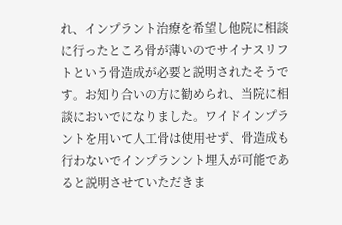れ、インプラント治療を希望し他院に相談に行ったところ骨が薄いのでサイナスリフトという骨造成が必要と説明されたそうです。お知り合いの方に勧められ、当院に相談においでになりました。ワイドインプラントを用いて人工骨は使用せず、骨造成も行わないでインプランント埋入が可能であると説明させていただきま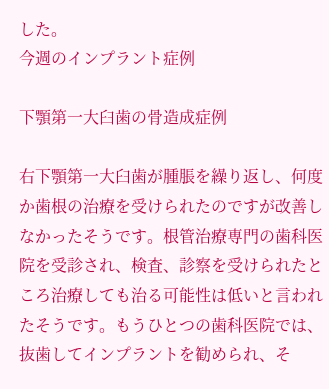した。
今週のインプラント症例

下顎第一大臼歯の骨造成症例

右下顎第一大臼歯が腫脹を繰り返し、何度か歯根の治療を受けられたのですが改善しなかったそうです。根管治療専門の歯科医院を受診され、検査、診察を受けられたところ治療しても治る可能性は低いと言われたそうです。もうひとつの歯科医院では、抜歯してインプラントを勧められ、そ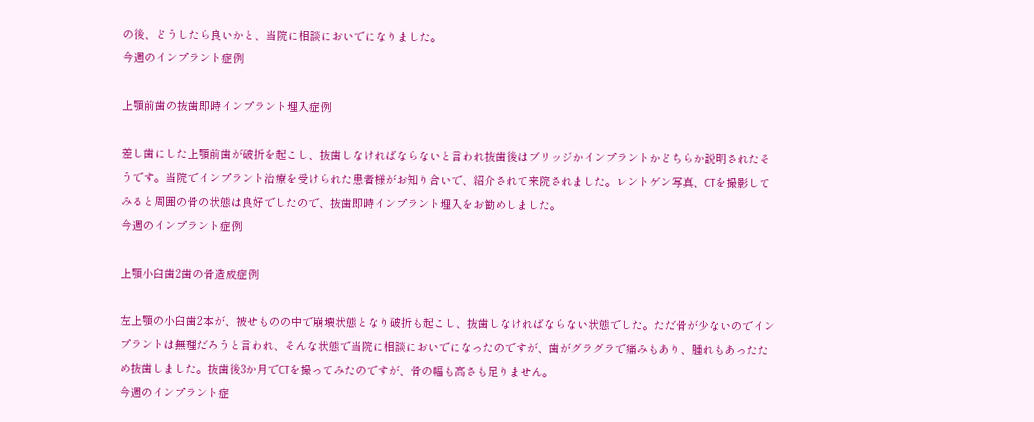の後、どうしたら良いかと、当院に相談においでになりました。
今週のインプラント症例

上顎前歯の抜歯即時インプラント埋入症例

差し歯にした上顎前歯が破折を起こし、抜歯しなければならないと言われ抜歯後はブリッジかインプラントかどちらか説明されたそうです。当院でインプラント治療を受けられた患者様がお知り合いで、紹介されて来院されました。レントゲン写真、CTを撮影してみると周囲の骨の状態は良好でしたので、抜歯即時インプラント埋入をお勧めしました。
今週のインプラント症例

上顎小臼歯2歯の骨造成症例

左上顎の小臼歯2本が、被せものの中で崩壊状態となり破折も起こし、抜歯しなければならない状態でした。ただ骨が少ないのでインプラントは無理だろうと言われ、そんな状態で当院に相談においでになったのですが、歯がグラグラで痛みもあり、腫れもあったため抜歯しました。抜歯後3か月でCTを撮ってみたのですが、骨の幅も高さも足りません。
今週のインプラント症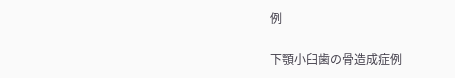例

下顎小臼歯の骨造成症例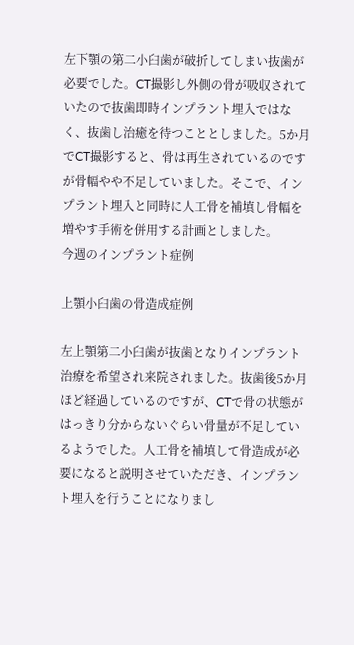左下顎の第二小臼歯が破折してしまい抜歯が必要でした。CT撮影し外側の骨が吸収されていたので抜歯即時インプラント埋入ではなく、抜歯し治癒を待つこととしました。5か月でCT撮影すると、骨は再生されているのですが骨幅やや不足していました。そこで、インプラント埋入と同時に人工骨を補填し骨幅を増やす手術を併用する計画としました。
今週のインプラント症例

上顎小臼歯の骨造成症例

左上顎第二小臼歯が抜歯となりインプラント治療を希望され来院されました。抜歯後5か月ほど経過しているのですが、CTで骨の状態がはっきり分からないぐらい骨量が不足しているようでした。人工骨を補填して骨造成が必要になると説明させていただき、インプラント埋入を行うことになりまし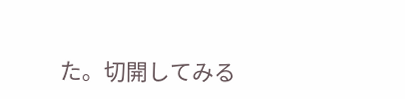た。切開してみる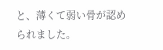と、薄くて弱い骨が認められました。